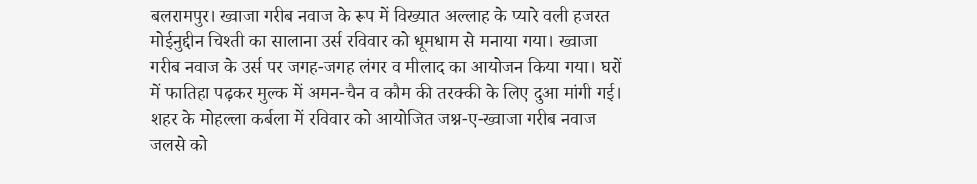बलरामपुर। ख्वाजा गरीब नवाज के रूप में विख्यात अल्लाह के प्यारे वली हजरत मोईनुद्दीन चिश्ती का सालाना उर्स रविवार को धूमधाम से मनाया गया। ख्वाजा गरीब नवाज के उर्स पर जगह-जगह लंगर व मीलाद का आयोजन किया गया। घरों में फातिहा पढ़कर मुल्क में अमन-चैन व कौम की तरक्की के लिए दुआ मांगी गई।
शहर के मोहल्ला कर्बला में रविवार को आयोजित जश्न-ए-ख्वाजा गरीब नवाज जलसे को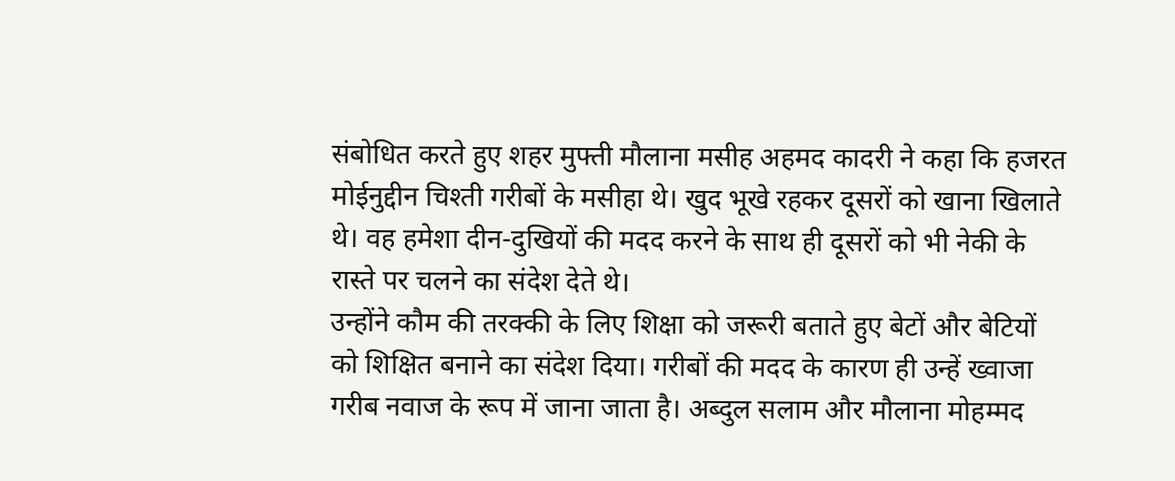संबोधित करते हुए शहर मुफ्ती मौलाना मसीह अहमद कादरी ने कहा कि हजरत मोईनुद्दीन चिश्ती गरीबों के मसीहा थे। खुद भूखे रहकर दूसरों को खाना खिलाते थे। वह हमेशा दीन-दुखियों की मदद करने के साथ ही दूसरों को भी नेकी के रास्ते पर चलने का संदेश देते थे।
उन्होंने कौम की तरक्की के लिए शिक्षा को जरूरी बताते हुए बेटों और बेटियों को शिक्षित बनाने का संदेश दिया। गरीबों की मदद के कारण ही उन्हें ख्वाजा गरीब नवाज के रूप में जाना जाता है। अब्दुल सलाम और मौलाना मोहम्मद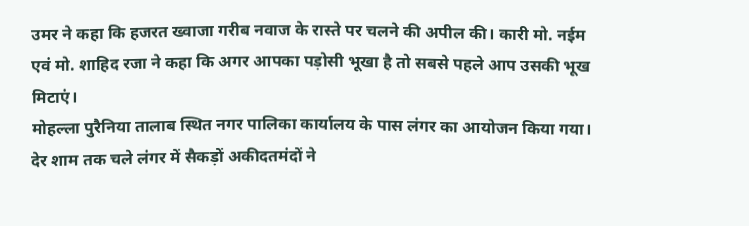उमर ने कहा कि हजरत ख्वाजा गरीब नवाज के रास्ते पर चलने की अपील की। कारी मो. नईम एवं मो. शाहिद रजा ने कहा कि अगर आपका पड़ोसी भूखा है तो सबसे पहले आप उसकी भूख मिटाएं।
मोहल्ला पुरैनिया तालाब स्थित नगर पालिका कार्यालय के पास लंगर का आयोजन किया गया। देर शाम तक चले लंगर में सैकड़ों अकीदतमंदों ने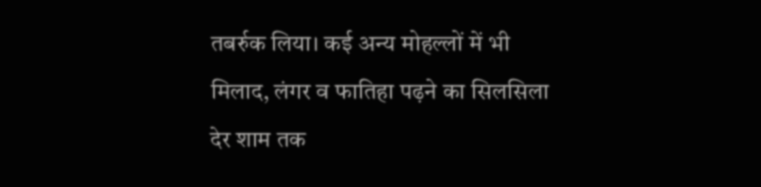तबर्रुक लिया। कई अन्य मोहल्लों में भी मिलाद, लंगर व फातिहा पढ़ने का सिलसिला देर शाम तक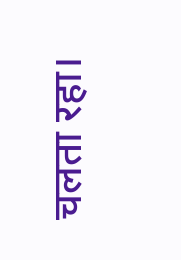चलता रहा।